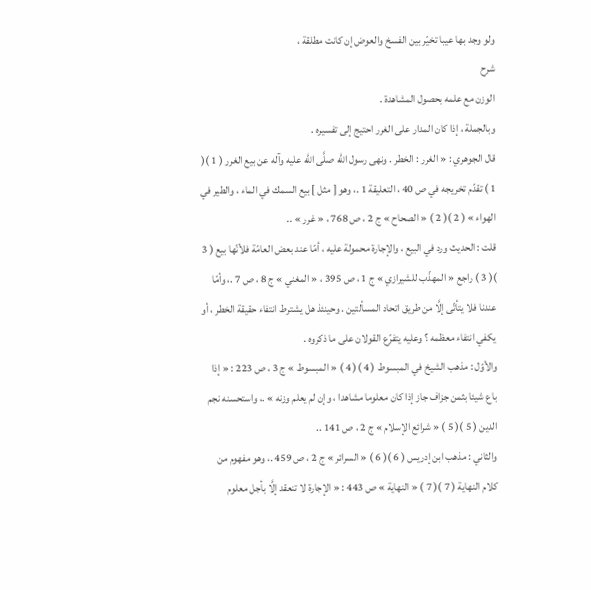ولو وجد بها عيبا تخيّر بين الفسخ والعوض إن كانت مطلقة ،
شرح
الوزن مع علمه بحصول المشاهدة .
وبالجملة ، إذا كان المدار على الغرر احتيج إلى تفسيره .
قال الجوهري : « الغرر : الخطر . ونهى رسول الله صلَّى الله عليه وآله عن بيع الغرر ( 1 )( 1 ) تقدّم تخريجه في ص 40 ، التعليقة 1 .، وهو [ مثل ] بيع السمك في الماء ، والطير في الهواء » ( 2 )( 2 ) « الصحاح » ج 2 ، ص 768 ، « غرر » ..
قلت : الحديث ورد في البيع ، والإجارة محمولة عليه ، أمّا عند بعض العامّة فلأنّها بيع ( 3 )( 3 ) راجع « المهذّب للشيرازي » ج 1 ، ص 395 ، « المغني » ج 8 ، ص 7 .، وأمّا عندنا فلا يتأتّى إلَّا من طريق اتحاد المسألتين . وحينئذ هل يشترط انتفاء حقيقة الخطر ، أو يكفي انتفاء معظمه ؟ وعليه يتفرّع القولان على ما ذكروه .
والأوّل : مذهب الشيخ في المبسوط ( 4 )( 4 ) « المبسوط » ج 3 ، ص 223 : « إذا باع شيئا بثمن جزاف جاز إذا كان معلوما مشاهدا ، وإن لم يعلم وزنه » .، واستحسنه نجم الدين ( 5 )( 5 ) « شرائع الإسلام » ج 2 ، ص 141 ..
والثاني : مذهب ابن إدريس ( 6 )( 6 ) « السرائر » ج 2 ، ص 459 .، وهو مفهوم من كلام النهاية ( 7 )( 7 ) « النهاية » ص 443 : « الإجارة لا تنعقد إلَّا بأجل معلوم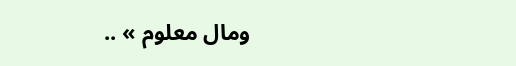ومال معلوم » ..